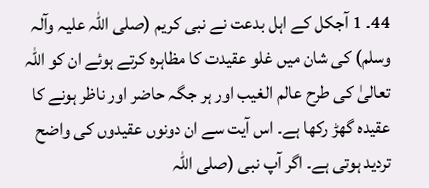44۔ 1 آجکل کے اہل بدعت نے نبی کریم (صلی اللہ علیہ وآلہ وسلم) کی شان میں غلو عقیدت کا مظاہرہ کرتے ہوئے ان کو اللہ تعالیٰ کی طرح عالم الغیب اور ہر جگہ حاضر اور ناظر ہونے کا عقیدہ گھڑ رکھا ہے۔ اس آیت سے ان دونوں عقیدوں کی واضح تردید ہوتی ہے۔ اگر آپ نبی (صلی اللہ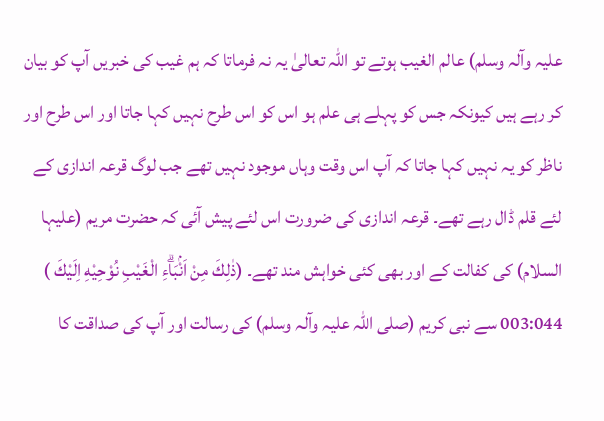علیہ وآلہ وسلم) عالم الغیب ہوتے تو اللہ تعالیٰ یہ نہ فرماتا کہ ہم غیب کی خبریں آپ کو بیان کر رہے ہیں کیونکہ جس کو پہلے ہی علم ہو اس کو اس طرح نہیں کہا جاتا اور اس طرح اور ناظر کو یہ نہیں کہا جاتا کہ آپ اس وقت وہاں موجود نہیں تھے جب لوگ قرعہ اندازی کے لئے قلم ڈال رہے تھے۔ قرعہ اندازی کی ضرورت اس لئے پیش آئی کہ حضرت مریم (علیہا السلام) کی کفالت کے اور بھی کئی خواہش مند تھے۔ (ذٰلِكَ مِنْ اَنْۢبَاۗءِ الْغَيْبِ نُوْحِيْهِ اِلَيْكَ ) 003:044 سے نبی کریم (صلی اللہ علیہ وآلہ وسلم) کی رسالت اور آپ کی صداقت کا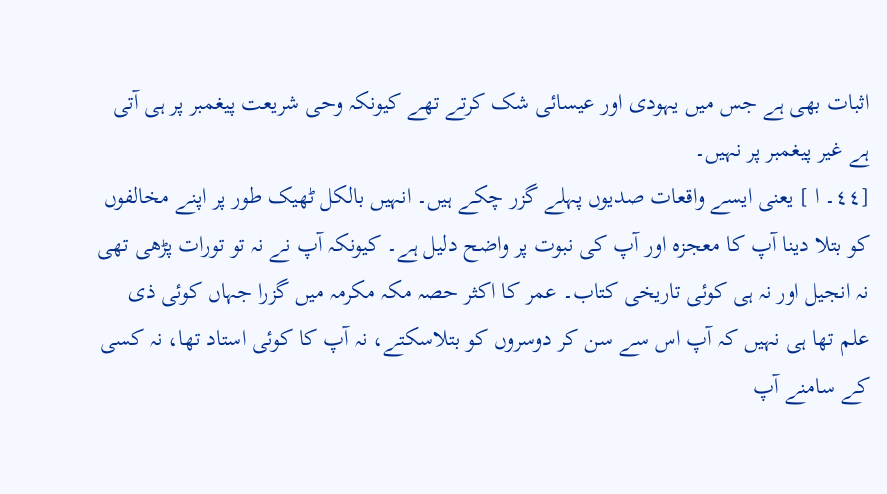اثبات بھی ہے جس میں یہودی اور عیسائی شک کرتے تھے کیونکہ وحی شریعت پیغمبر پر ہی آتی ہے غیر پیغمبر پر نہیں۔
[٤٤۔ ا ] یعنی ایسے واقعات صدیوں پہلے گزر چکے ہیں۔ انہیں بالکل ٹھیک طور پر اپنے مخالفوں کو بتلا دینا آپ کا معجزہ اور آپ کی نبوت پر واضح دلیل ہے۔ کیونکہ آپ نے نہ تو تورات پڑھی تھی نہ انجیل اور نہ ہی کوئی تاریخی کتاب۔ عمر کا اکثر حصہ مکہ مکرمہ میں گزرا جہاں کوئی ذی علم تھا ہی نہیں کہ آپ اس سے سن کر دوسروں کو بتلاسکتے، نہ آپ کا کوئی استاد تھا، نہ کسی کے سامنے آپ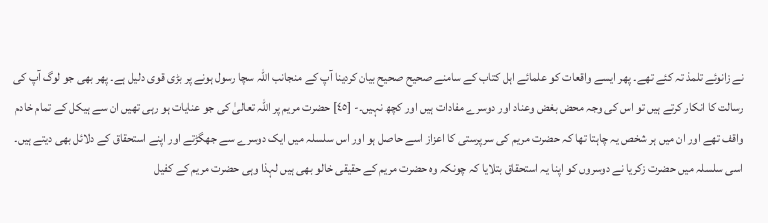نے زانوئے تلمذ تہ کئے تھے۔ پھر ایسے واقعات کو علمائے اہل کتاب کے سامنے صحیح صحیح بیان کردینا آپ کے منجانب اللہ سچا رسول ہونے پر بڑی قوی دلیل ہے۔ پھر بھی جو لوگ آپ کی رسالت کا انکار کرتے ہیں تو اس کی وجہ محض بغض وعناد اور دوسرے مفادات ہیں اور کچھ نہیں۔- [٤٥] حضرت مریم پر اللہ تعالیٰ کی جو عنایات ہو رہی تھیں ان سے ہیکل کے تمام خادم واقف تھے اور ان میں ہر شخص یہ چاہتا تھا کہ حضرت مریم کی سرپرستی کا اعزاز اسے حاصل ہو اور اس سلسلہ میں ایک دوسرے سے جھگڑتے اور اپنے استحقاق کے دلائل بھی دیتے ہیں۔ اسی سلسلہ میں حضرت زکریا نے دوسروں کو اپنا یہ استحقاق بتلایا کہ چونکہ وہ حضرت مریم کے حقیقی خالو بھی ہیں لہذا وہی حضرت مریم کے کفیل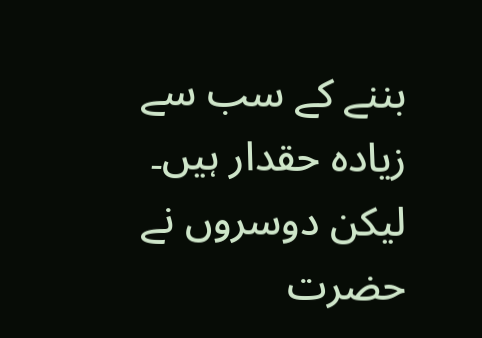بننے کے سب سے زیادہ حقدار ہیں۔ لیکن دوسروں نے حضرت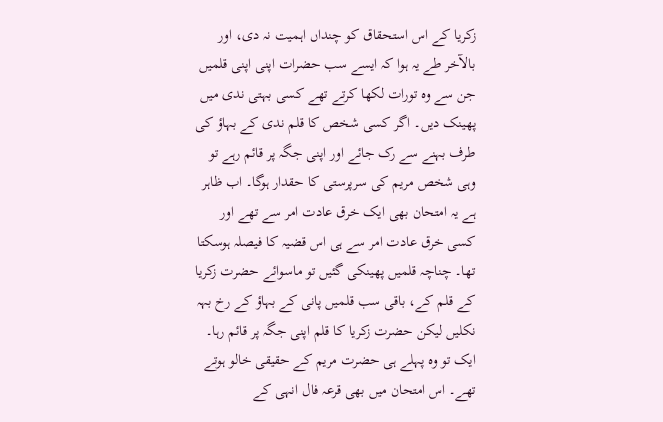زکریا کے اس استحقاق کو چنداں اہمیت نہ دی، اور بالآخر طے یہ ہوا کہ ایسے سب حضرات اپنی اپنی قلمیں جن سے وہ تورات لکھا کرتے تھے کسی بہتی ندی میں پھینک دیں۔ اگر کسی شخص کا قلم ندی کے بہاؤ کی طرف بہنے سے رک جائے اور اپنی جگہ پر قائم رہے تو وہی شخص مریم کی سرپرستی کا حقدار ہوگا۔ اب ظاہر ہے یہ امتحان بھی ایک خرق عادت امر سے تھے اور کسی خرق عادت امر سے ہی اس قضیہ کا فیصلہ ہوسکتا تھا۔ چناچہ قلمیں پھینکی گئیں تو ماسوائے حضرت زکریا کے قلم کے، باقی سب قلمیں پانی کے بہاؤ کے رخ بہہ نکلیں لیکن حضرت زکریا کا قلم اپنی جگہ پر قائم رہا۔ ایک تو وہ پہلے ہی حضرت مریم کے حقیقی خالو ہوتے تھے۔ اس امتحان میں بھی قرعہ فال انہی کے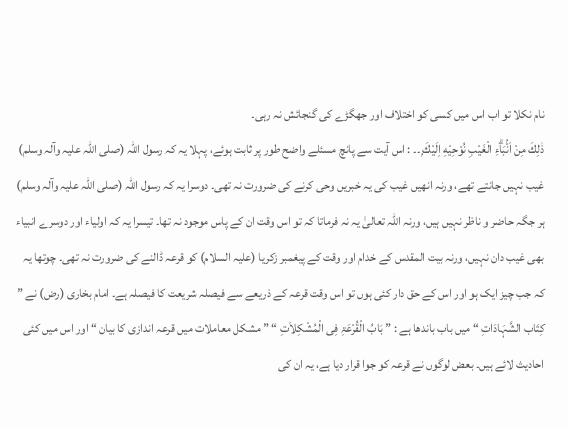نام نکلا تو اب اس میں کسی کو اختلاف اور جھگڑے کی گنجائش نہ رہی۔
ذٰلِكَ مِنْ اَنْۢبَاۗءِ الْغَيْبِ نُوْحِيْهِ اِلَيْكَ ۭ۔۔ : اس آیت سے پانچ مسئلے واضح طور پر ثابت ہوئے، پہلا یہ کہ رسول اللہ (صلی اللہ علیہ وآلہ وسلم) غیب نہیں جانتے تھے، ورنہ انھیں غیب کی یہ خبریں وحی کرنے کی ضرورت نہ تھی۔ دوسرا یہ کہ رسول اللہ (صلی اللہ علیہ وآلہ وسلم) ہر جگہ حاضر و ناظر نہیں ہیں، ورنہ اللہ تعالیٰ یہ نہ فرماتا کہ تو اس وقت ان کے پاس موجود نہ تھا۔ تیسرا یہ کہ اولیاء اور دوسرے انبیاء بھی غیب دان نہیں، ورنہ بیت المقدس کے خدام اور وقت کے پیغمبر زکریا (علیہ السلام) کو قرعہ ڈالنے کی ضرورت نہ تھی۔ چوتھا یہ کہ جب چیز ایک ہو اور اس کے حق دار کئی ہوں تو اس وقت قرعہ کے ذریعے سے فیصلہ شریعت کا فیصلہ ہے۔ امام بخاری (رض) نے ” کِتَاب الشَّہَادَاتِ “ میں باب باندھا ہے : ” بَابُ الْقُرْعَۃِ فِی الْمُشْکِلاَتِ “ ” مشکل معاملات میں قرعہ اندازی کا بیان “ اور اس میں کئی احادیث لائے ہیں۔ بعض لوگوں نے قرعہ کو جوا قرار دیا ہے، یہ ان کی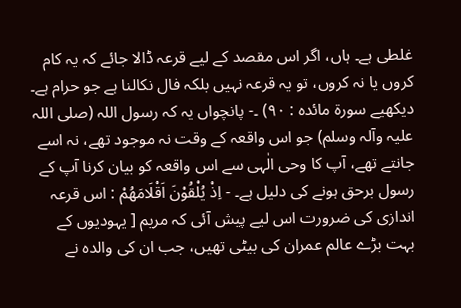غلطی ہے۔ ہاں، اگر اس مقصد کے لیے قرعہ ڈالا جائے کہ یہ کام کروں یا نہ کروں، تو یہ قرعہ نہیں بلکہ فال نکالنا ہے جو حرام ہے۔ دیکھیے سورة مائدہ : ٩٠) ۔- پانچواں یہ کہ رسول اللہ (صلی اللہ علیہ وآلہ وسلم) جو اس واقعہ کے وقت نہ موجود تھے، نہ اسے جانتے تھے، آپ کا وحی الٰہی سے اس واقعہ کو بیان کرنا آپ کے رسول برحق ہونے کی دلیل ہے۔ - اِذْ يُلْقُوْنَ اَقْلَامَھُمْ : اس قرعہ اندازی کی ضرورت اس لیے پیش آئی کہ مریم [ یہودیوں کے بہت بڑے عالم عمران کی بیٹی تھیں، جب ان کی والدہ نے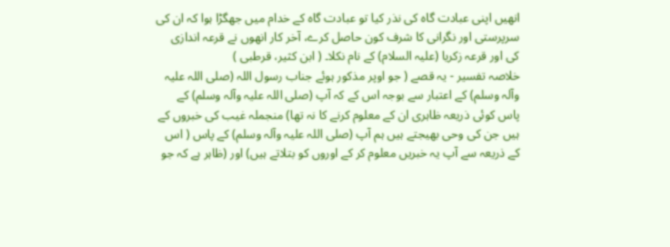انھیں اپنی عبادت گاہ کی نذر کیا تو عبادت گاہ کے خدام میں جھگڑا ہوا کہ ان کی سرپرستی اور نگرانی کا شرف کون حاصل کرے، آخر کار انھوں نے قرعہ اندازی کی اور قرعہ زکریا (علیہ السلام) کے نام نکلا۔ ( ابن کثیر، قرطبی )
خلاصہ تفسیر - یہ قصے ( جو اوپر مذکور ہوئے جناب رسول اللہ (صلی اللہ علیہ وآلہ وسلم) کے اعتبار سے بوجہ اس کے کہ آپ (صلی اللہ علیہ وآلہ وسلم) کے پاس کوئی ذریعہ ظاہری ان کے معلوم کرنے کا نہ تھا) منجملہ غیب کی خبروں کے ہیں جن کی وحی بھیجتے ہیں ہم آپ (صلی اللہ علیہ وآلہ وسلم) کے پاس ( اس کے ذریعہ سے آپ یہ خبریں معلوم کر کے اوروں کو بتلاتے ہیں) اور (ظاہر ہے کہ جو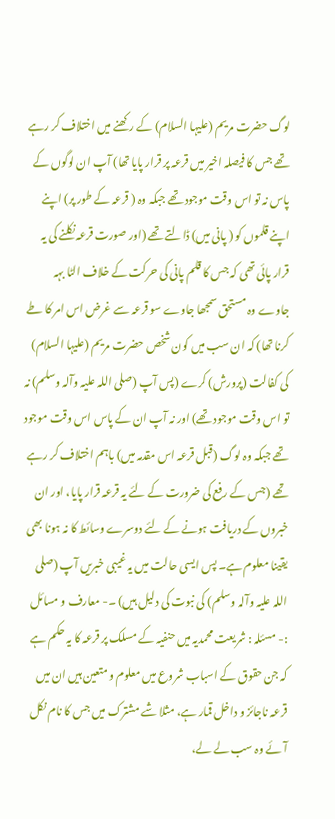لوگ حضرت مریم (علیہا السلام) کے رکھنے میں اختلاف کر رہے تھے جس کا فیصلہ اخیر میں قرعہ پر قرار پایا تھا) آپ ان لوگوں کے پاس نہ تو اس وقت موجود تھے جبکہ وہ ( قرعہ کے طور پر) اپنے اپنے قلموں کو ( پانی میں) ڈالتے تھے (اور صورت قرعہ نکلنے کی یہ قرار پائی تھی کہ جس کا قلم پانی کی حرکت کے خلاف الٹا بہہ جاوے وہ مستحق سمجھا جاوے سو قرعہ سے غرض اس امر کا طے کرنا تھا) کہ ان سب میں کون شخص حضرت مریم (علیہا السلام) کی کفالت (پرورش) کرے (پس آپ (صلی اللہ علیہ وآلہ وسلم) نہ تو اس وقت موجود تھے) اور نہ آپ ان کے پاس اس وقت موجود تھے جبکہ وہ لوگ (قبل قرعہ اس مقدمہ میں) باہم اختلاف کر رہے تھے (جس کے رفع کی ضرورت کے لئے یہ قرعہ قرار پایا، اور ان خبروں کے دریافت ہونے کے لئے دوسرے وسائط کا نہ ہونا بھی یقینا معلوم ہے۔ پس ایسی حالت میں یہ غیبی خبریں آپ (صلی اللہ علیہ وآلہ وسلم) کی نبوت کی دلیل ہیں) ۔- معارف و مسائل :- مسئلہ : شریعت محمدیہ میں حنفیہ کے مسلک پر قرعہ کا یہ حکم ہے کہ جن حقوق کے اسباب شروع میں معلوم و متعین ہیں ان میں قرعہ ناجائز و داخل قمار ہے، مثلا شے مشترک میں جس کا نام نکل آئے وہ سب لے لے،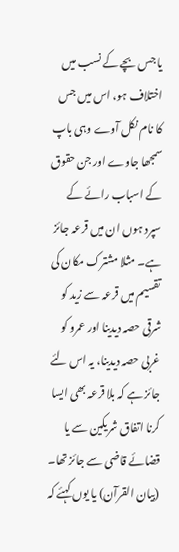یا جس بچے کے نسب میں اختلاف ہو، اس میں جس کا نام نکل آوے وہی باپ سمجھا جاوے اور جن حقوق کے اسباب رائے کے سپرد ہوں ان میں قرعہ جائز ہے۔ مثلا مشترک مکان کی تقسیم میں قرعہ سے زید کو شرقی حصہ دیدینا اور عمرو کو غربی حصہ دیدینا، یہ اس لئے جائز ہے کہ بلا قرعہ بھی ایسا کرنا اتفاق شریکین سے یا قضائے قاضی سے جائز تھا۔ (بیان القرآن) یا یوں کہئے کہ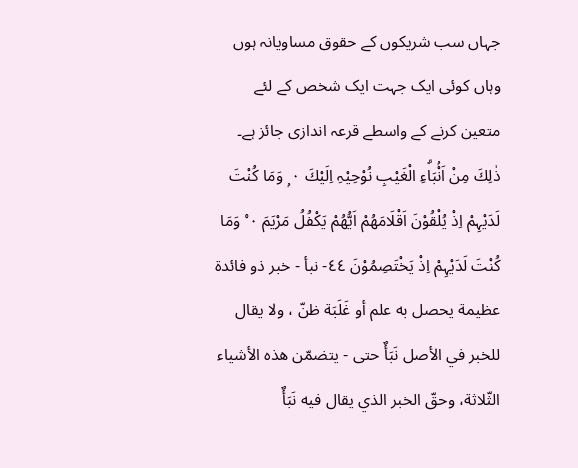جہاں سب شریکوں کے حقوق مساویانہ ہوں وہاں کوئی ایک جہت ایک شخص کے لئے متعین کرنے کے واسطے قرعہ اندازی جائز ہے۔
ذٰلِكَ مِنْ اَنْۢبَاۗءِ الْغَيْبِ نُوْحِيْہِ اِلَيْكَ ٠ ۭ وَمَا كُنْتَ لَدَيْہِمْ اِذْ يُلْقُوْنَ اَقْلَامَھُمْ اَيُّھُمْ يَكْفُلُ مَرْيَمَ ٠ ۠ وَمَا كُنْتَ لَدَيْہِمْ اِذْ يَخْتَصِمُوْنَ ٤٤- نبأ - خبر ذو فائدة عظیمة يحصل به علم أو غَلَبَة ظنّ ، ولا يقال للخبر في الأصل نَبَأٌ حتی - يتضمّن هذه الأشياء الثّلاثة، وحقّ الخبر الذي يقال فيه نَبَأٌ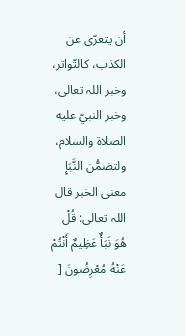أن يتعرّى عن الکذب، کالتّواتر، وخبر اللہ تعالی، وخبر النبيّ عليه الصلاة والسلام، ولتضمُّن النَّبَإِ معنی الخبر قال اللہ تعالی: قُلْ هُوَ نَبَأٌ عَظِيمٌ أَنْتُمْ عَنْهُ مُعْرِضُونَ [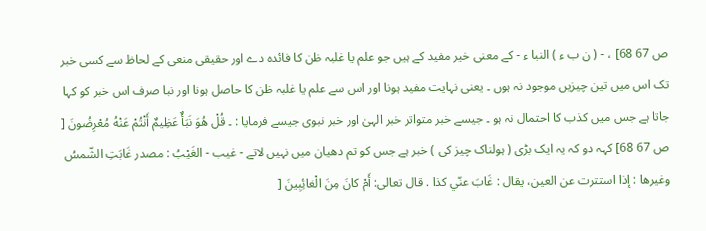ص 67 68] ، - ( ن ب ء ) النبا ء - کے معنی خیر مفید کے ہیں جو علم یا غلبہ ظن کا فائدہ دے اور حقیقی منعی کے لحاظ سے کسی خبر تک اس میں تین چیزیں موجود نہ ہوں ۔ یعنی نہایت مفید ہونا اور اس سے علم یا غلبہ ظن کا حاصل ہونا اور نبا صرف اس خبر کو کہا جاتا ہے جس میں کذب کا احتمال نہ ہو ۔ جیسے خبر متواتر خبر الہیٰ اور خبر نبوی جیسے فرمایا : ۔ قُلْ هُوَ نَبَأٌ عَظِيمٌ أَنْتُمْ عَنْهُ مُعْرِضُونَ [ ص 67 68] کہہ دو کہ یہ ایک بڑی ( ہولناک چیز کی ) خبر ہے جس کو تم دھیان میں نہیں لاتے - غيب - الغَيْبُ : مصدر غَابَتِ الشّمسُ وغیرها : إذا استترت عن العین، يقال : غَابَ عنّي كذا . قال تعالی: أَمْ كانَ مِنَ الْغائِبِينَ [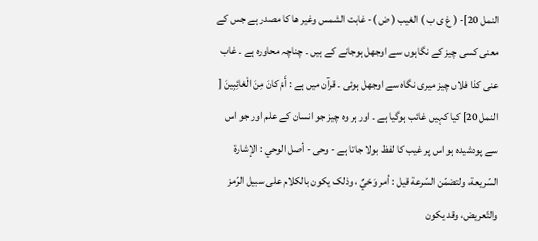النمل 20]- ( غ ی ب ) الغیب ( ض )- غابت الشمس وغیر ھا کا مصدر ہے جس کے معنی کسی چیز کے نگاہوں سے اوجھل ہوجانے کے ہیں ۔ چناچہ محاورہ ہے ۔ غاب عنی کذا فلاں چیز میری نگاہ سے اوجھل ہوئی ۔ قرآن میں ہے : أَمْ كانَ مِنَ الْغائِبِينَ [ النمل 20] کیا کہیں غائب ہوگیا ہے ۔ اور ہر وہ چیز جو انسان کے علم اور جو اس سے پودشیدہ ہو اس پر غیب کا لفظ بولا جاتا ہے - وحی - أصل الوحي : الإشارة السّريعة، ولتضمّن السّرعة قيل : أمر وَحْيٌ ، وذلک يكون بالکلام علی سبیل الرّمز والتّعریض، وقد يكون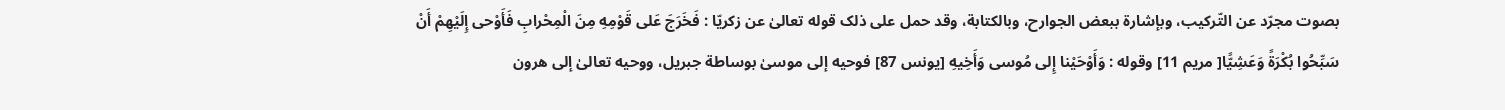بصوت مجرّد عن التّركيب، وبإشارة ببعض الجوارح، وبالکتابة، وقد حمل علی ذلک قوله تعالیٰ عن زكريّا : فَخَرَجَ عَلى قَوْمِهِ مِنَ الْمِحْرابِ فَأَوْحى إِلَيْهِمْ أَنْ سَبِّحُوا بُكْرَةً وَعَشِيًّا[ مریم 11] وقوله : وَأَوْحَيْنا إِلى مُوسی وَأَخِيهِ [يونس 87] فوحيه إلى موسیٰ بوساطة جبریل، ووحيه تعالیٰ إلى هرون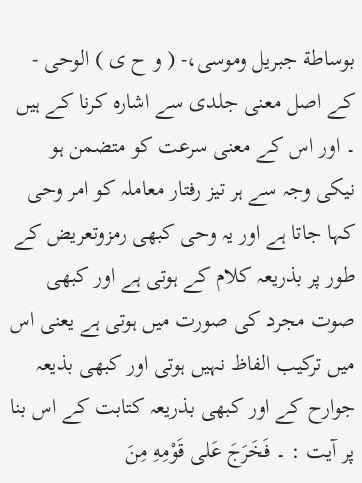بوساطة جبریل وموسی،- ( و ح ی ) الوحی - کے اصل معنی جلدی سے اشارہ کرنا کے ہیں ۔ اور اس کے معنی سرعت کو متضمن ہو نیکی وجہ سے ہر تیز رفتار معاملہ کو امر وحی کہا جاتا ہے اور یہ وحی کبھی رمزوتعریض کے طور پر بذریعہ کلام کے ہوتی ہے اور کبھی صوت مجرد کی صورت میں ہوتی ہے یعنی اس میں ترکیب الفاظ نہیں ہوتی اور کبھی بذیعہ جوارح کے اور کبھی بذریعہ کتابت کے اس بنا پر آیت : ۔ فَخَرَجَ عَلى قَوْمِهِ مِنَ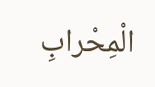الْمِحْرابِ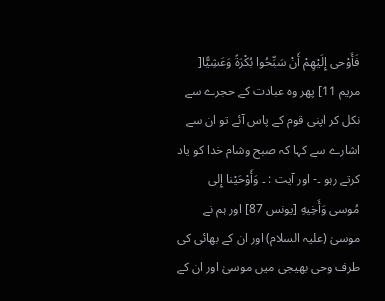فَأَوْحى إِلَيْهِمْ أَنْ سَبِّحُوا بُكْرَةً وَعَشِيًّا[ مریم 11] پھر وہ عبادت کے حجرے سے نکل کر اپنی قوم کے پاس آئے تو ان سے اشارے سے کہا کہ صبح وشام خدا کو یاد کرتے رہو ۔- اور آیت : ۔ وَأَوْحَيْنا إِلى مُوسی وَأَخِيهِ [يونس 87] اور ہم نے موسیٰ (علیہ السلام) اور ان کے بھائی کی طرف وحی بھیجی میں موسیٰ اور ان کے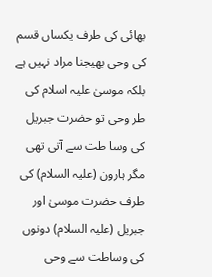بھائی کی طرف یکساں قسم کی وحی بھیجنا مراد نہیں ہے بلکہ موسیٰ علیہ اسلام کی طر وحی تو حضرت جبریل کی وسا طت سے آتی تھی مگر ہارون (علیہ السلام) کی طرف حضرت موسیٰ اور جبریل (علیہ السلام) دونوں کی وساطت سے وحی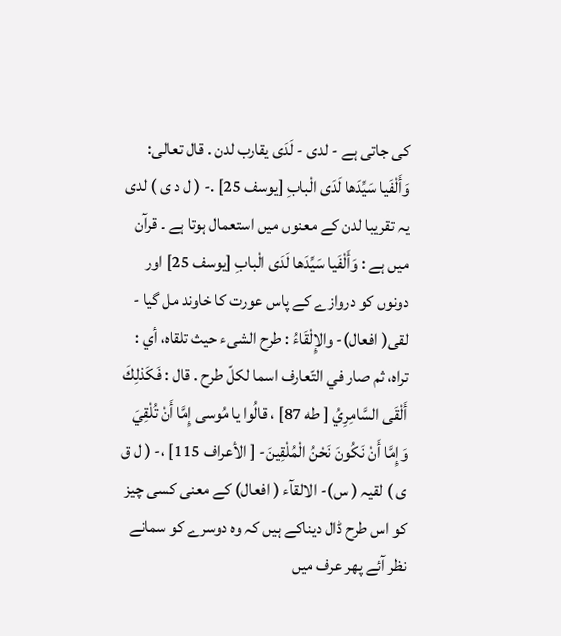کی جاتی ہے - لدی - لَدَى يقارب لدن . قال تعالی: وَأَلْفَيا سَيِّدَها لَدَى الْبابِ [يوسف 25] .- ( ل د ی ) لدی یہ تقریبا لدن کے معنوں میں استعمال ہوتا ہے ۔ قرآن میں ہے : وَأَلْفَيا سَيِّدَها لَدَى الْبابِ [يوسف 25] اور دونوں کو دروازے کے پاس عورت کا خاوند مل گیا - لقی( افعال)- والإِلْقَاءُ : طرح الشیء حيث تلقاه، أي : تراه، ثم صار في التّعارف اسما لكلّ طرح . قال : فَكَذلِكَ أَلْقَى السَّامِرِيُ [ طه 87] ، قالُوا يا مُوسی إِمَّا أَنْ تُلْقِيَ وَإِمَّا أَنْ نَكُونَ نَحْنُ الْمُلْقِينَ- [ الأعراف 115] ،- ( ل ق ی ) لقیہ ( س)- الالقآء ( افعال) کے معنی کسی چیز کو اس طرح ڈال دیناکے ہیں کہ وہ دوسرے کو سمانے نظر آئے پھر عرف میں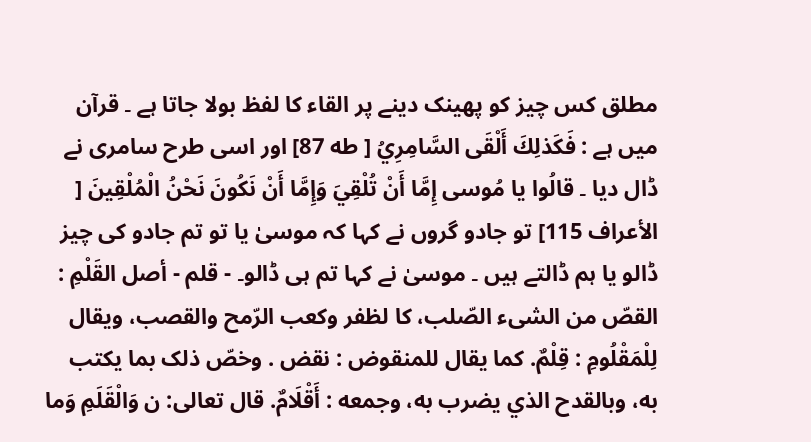مطلق کس چیز کو پھینک دینے پر القاء کا لفظ بولا جاتا ہے ۔ قرآن میں ہے : فَكَذلِكَ أَلْقَى السَّامِرِيُ [ طه 87] اور اسی طرح سامری نے ڈال دیا ۔ قالُوا يا مُوسی إِمَّا أَنْ تُلْقِيَ وَإِمَّا أَنْ نَكُونَ نَحْنُ الْمُلْقِينَ [ الأعراف 115] تو جادو گروں نے کہا کہ موسیٰ یا تو تم جادو کی چیز ڈالو یا ہم ڈالتے ہیں ۔ موسیٰ نے کہا تم ہی ڈالو۔ - قلم - أصل القَلْمِ : القصّ من الشیء الصّلب، کا لظفر وکعب الرّمح والقصب، ويقال لِلْمَقْلُومِ : قِلْمٌ. كما يقال للمنقوض : نقض . وخصّ ذلک بما يكتب به، وبالقدح الذي يضرب به، وجمعه : أَقْلَامٌ. قال تعالی: ن وَالْقَلَمِ وَما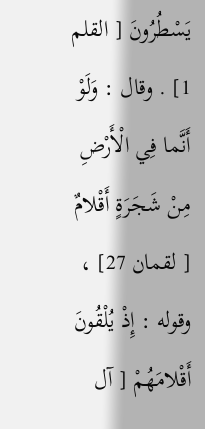يَسْطُرُونَ [ القلم 1] . وقال : وَلَوْ أَنَّما فِي الْأَرْضِ مِنْ شَجَرَةٍ أَقْلامٌ [ لقمان 27] ، وقوله : إِذْ يُلْقُونَ أَقْلامَهُمْ [ آل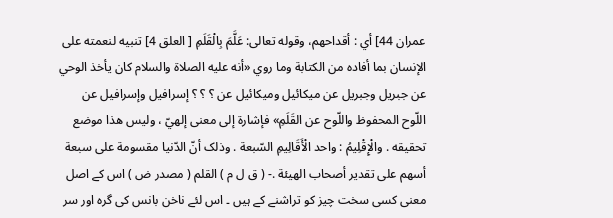عمران 44] أي : أقداحهم، وقوله تعالی: عَلَّمَ بِالْقَلَمِ [ العلق 4] تنبيه لنعمته علی الإنسان بما أفاده من الکتابة وما روي «أنه عليه الصلاة والسلام کان يأخذ الوحي عن جبریل وجبریل عن ميكائيل وميكائيل عن ؟ ؟ ؟ إسرافیل وإسرافیل عن اللّوح المحفوظ واللّوح عن القَلَمِ» فإشارة إلى معنی إلهيّ ، ولیس هذا موضع تحقیقه . والْإِقْلِيمُ : واحد الْأَقَالِيمِ السّبعة . وذلک أنّ الدّنيا مقسومة علی سبعة أسهم علی تقدیر أصحاب الهيئة .- ( ق ل م ) القلم ( مصدر ض ) اس کے اصل معنی کسی سخت چیز کو تراشنے کے ہیں ۔ اس لئے ناخن بانس کی گرہ اور سر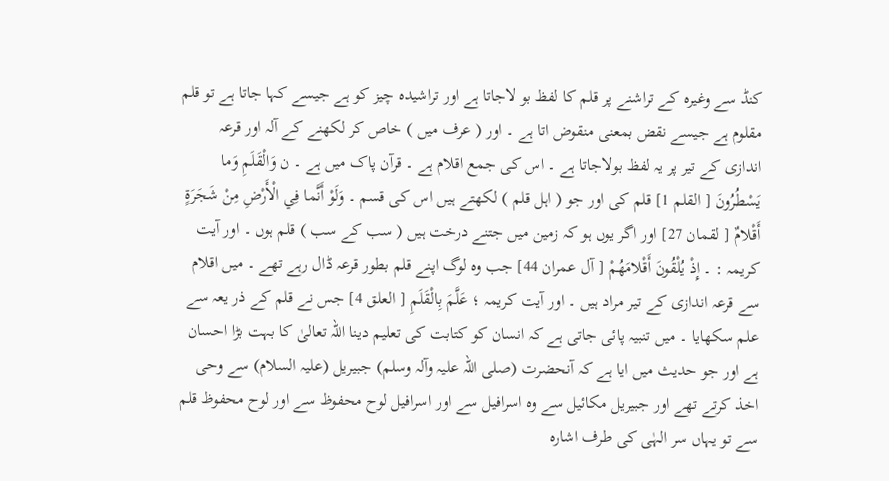کنڈ سے وغیرہ کے تراشنے پر قلم کا لفظ بو لاجاتا ہے اور تراشیدہ چیز کو ہے جیسے کہا جاتا ہے تو قلم مقلوم ہے جیسے نقض بمعنی منقوض اتا ہے ۔ اور ( عرف میں ) خاص کر لکھنے کے آلہ اور قرعہ اندازی کے تیر پر یہ لفظ بولاجاتا ہے ۔ اس کی جمع اقلام ہے ۔ قرآن پاک میں ہے ۔ ن وَالْقَلَمِ وَما يَسْطُرُونَ [ القلم 1] قلم کی اور جو ( اہل قلم ) لکھتے ہیں اس کی قسم ۔ وَلَوْ أَنَّما فِي الْأَرْضِ مِنْ شَجَرَةٍ أَقْلامٌ [ لقمان 27] اور اگر یوں ہو کہ زمین میں جتنے درخت ہیں ( سب کے سب ) قلم ہوں ۔ اور آیت کریمہ : ۔ إِذْ يُلْقُونَ أَقْلامَهُمْ [ آل عمران 44] جب وہ لوگ اپنے قلم بطور قرعہ ڈال رہے تھے ۔ میں اقلام سے قرعہ اندازی کے تیر مراد ہیں ۔ اور آیت کریمہ ؛ عَلَّمَ بِالْقَلَمِ [ العلق 4] جس نے قلم کے ذر یعہ سے علم سکھایا ۔ میں تنبیہ پائی جاتی ہے کہ انسان کو کتابت کی تعلیم دینا اللہ تعالیٰ کا بہت بڑا احسان ہے اور جو حدیث میں ایا ہے کہ آنحضرت (صلی اللہ علیہ وآلہ وسلم) جبیریل (علیہ السلام) سے وحی اخذ کرتے تھے اور جبیریل مکائیل سے وہ اسرافیل سے اور اسرافیل لوح محفوظ سے اور لوح محفوظ قلم سے تو یہاں سر الہٰی کی طرف اشارہ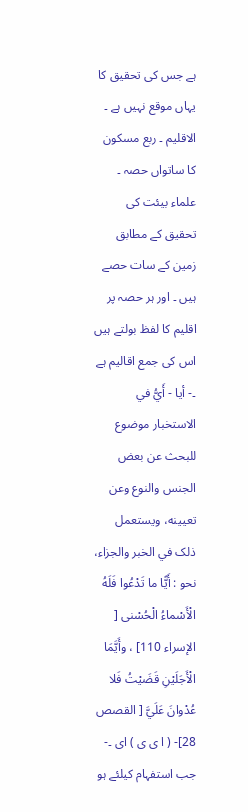ہے جس کی تحقیق کا یہاں موقع نہیں ہے ۔ الاقلیم ۔ ربع مسکون کا ساتواں حصہ ۔ علماء بیئت کی تحقیق کے مطابق زمین کے سات حصے ہیں ۔ اور ہر حصہ پر اقلیم کا لفظ بولتے ہیں اس کی جمع اقالیم ہے ۔- أيا - أَيُّ في الاستخبار موضوع للبحث عن بعض الجنس والنوع وعن تعيينه، ويستعمل ذلک في الخبر والجزاء، نحو : أَيًّا ما تَدْعُوا فَلَهُ الْأَسْماءُ الْحُسْنى [ الإسراء 110] ، وأَيَّمَا الْأَجَلَيْنِ قَضَيْتُ فَلا عُدْوانَ عَلَيَّ [ القصص 28]- ( ا ی ی ) ای ۔- جب استفہام کیلئے ہو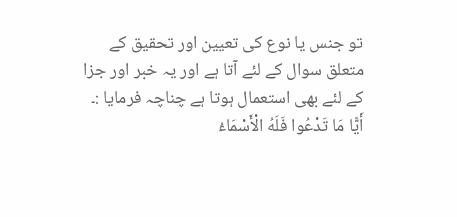تو جنس یا نوع کی تعیین اور تحقیق کے متعلق سوال کے لئے آتا ہے اور یہ خبر اور جزا کے لئے بھی استعمال ہوتا ہے چناچہ فرمایا :۔ أَيًّا مَا تَدْعُوا فَلَهُ الْأَسْمَاءُ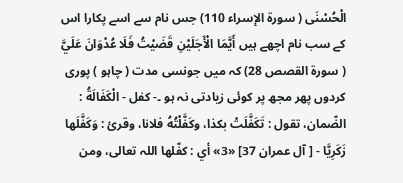الْحُسْنَى ( سورة الإسراء 110) جس نام سے اسے پکارا اس کے سب نام اچھے ہیں أَيَّمَا الْأَجَلَيْنِ قَضَيْتُ فَلَا عُدْوَانَ عَلَيَّ ( سورة القصص 28) کہ میں جونسی مدت ( چاہو ) پوری کردوں پھر مجھ پر کوئی زیادتی نہ ہو ۔- كفل - الْكَفَالَةُ : الضّمان، تقول : تَكَفَّلَتْ بکذا، وكَفَّلْتُهُ فلانا، وقرئ : وَكَفَّلَها زَكَرِيَّا - [ آل عمران 37] «3» أي : كفّلها اللہ تعالی، ومن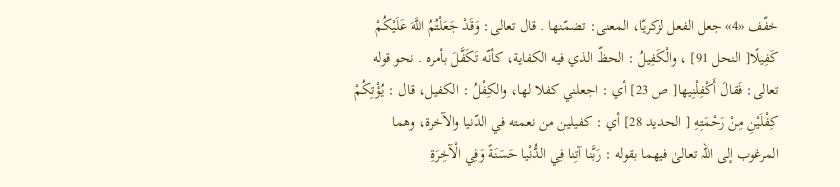خفّف «4» جعل الفعل لزکريّا، المعنی: تضمّنها . قال تعالی: وَقَدْ جَعَلْتُمُ اللَّهَ عَلَيْكُمْ كَفِيلًا[ النحل 91] ، والْكَفِيلُ : الحظّ الذي فيه الکفاية، كأنّه تَكَفَّلَ بأمره . نحو قوله تعالی: فَقالَ أَكْفِلْنِيها[ ص 23] أي : اجعلني کفلا لها، والکِفْلُ : الكفيل، قال : يُؤْتِكُمْ كِفْلَيْنِ مِنْ رَحْمَتِهِ [ الحدید 28] أي : كفيلين من نعمته في الدّنيا والآخرة، وهما المرغوب إلى اللہ تعالیٰ فيهما بقوله : رَبَّنا آتِنا فِي الدُّنْيا حَسَنَةً وَفِي الْآخِرَةِ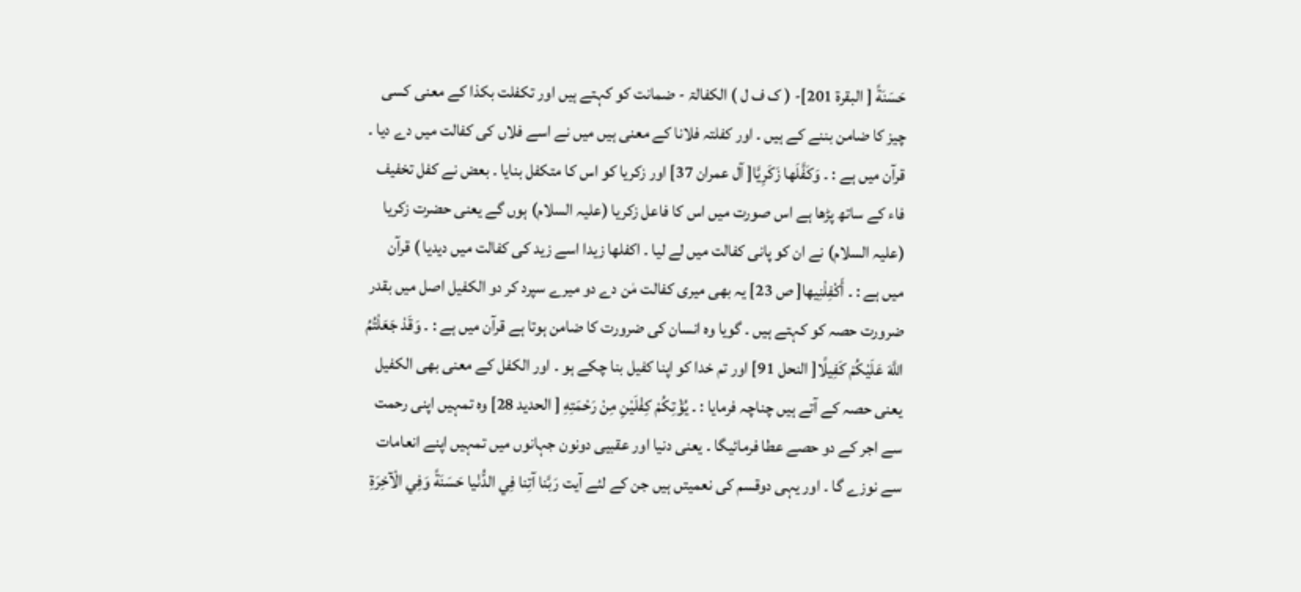حَسَنَةً [ البقرة 201]- ( ک ف ل ) الکفالۃ - ضمانت کو کہتے ہیں اور تکفلت بکذا کے معنی کسی چیز کا ضامن بننے کے ہیں ۔ اور کفلتہ فلانا کے معنی ہیں میں نے اسے فلاں کی کفالت میں دے دیا ۔ قرآن میں ہے : ۔ وَكَفَّلَها زَكَرِيَّا[ آل عمران 37] اور زکریا کو اس کا متکفل بنایا ۔ بعض نے کفل تخفیف فاء کے ساتھ پڑھا ہے اس صورت میں اس کا فاعل زکریا (علیہ السلام) ہوں گے یعنی حضرت زکریا (علیہ السلام) نے ان کو پانی کفالت میں لے لیا ۔ اکفلھا زیدا اسے زید کی کفالت میں دیدیا ) قرآن میں ہے : ۔ أَكْفِلْنِيها[ ص 23] یہ بھی میری کفالت مٰن دے دو میرے سپرد کر دو الکفیل اصل میں بقدر ضرورت حصہ کو کہتے ہیں ۔ گویا وہ انسان کی ضرورت کا ضامن ہوتا ہے قرآن میں ہے : ۔ وَقَدْ جَعَلْتُمُ اللَّهَ عَلَيْكُمْ كَفِيلًا[ النحل 91] اور تم خدا کو اپنا کفیل بنا چکے ہو ۔ اور الکفل کے معنی بھی الکفیل یعنی حصہ کے آتے ہیں چناچہ فرمایا : ۔ يُؤْتِكُمْ كِفْلَيْنِ مِنْ رَحْمَتِهِ [ الحدید 28] وہ تمہیں اپنی رحمت سے اجر کے دو حصے عطا فرمائیگا ۔ یعنی دنیا اور عقبیی دونون جہانوں میں تمہیں اپنے انعامات سے نوزے گا ۔ اور یہی دوقسم کی نعمیتں ہیں جن کے لئے آیت رَبَّنا آتِنا فِي الدُّنْيا حَسَنَةً وَفِي الْآخِرَةِ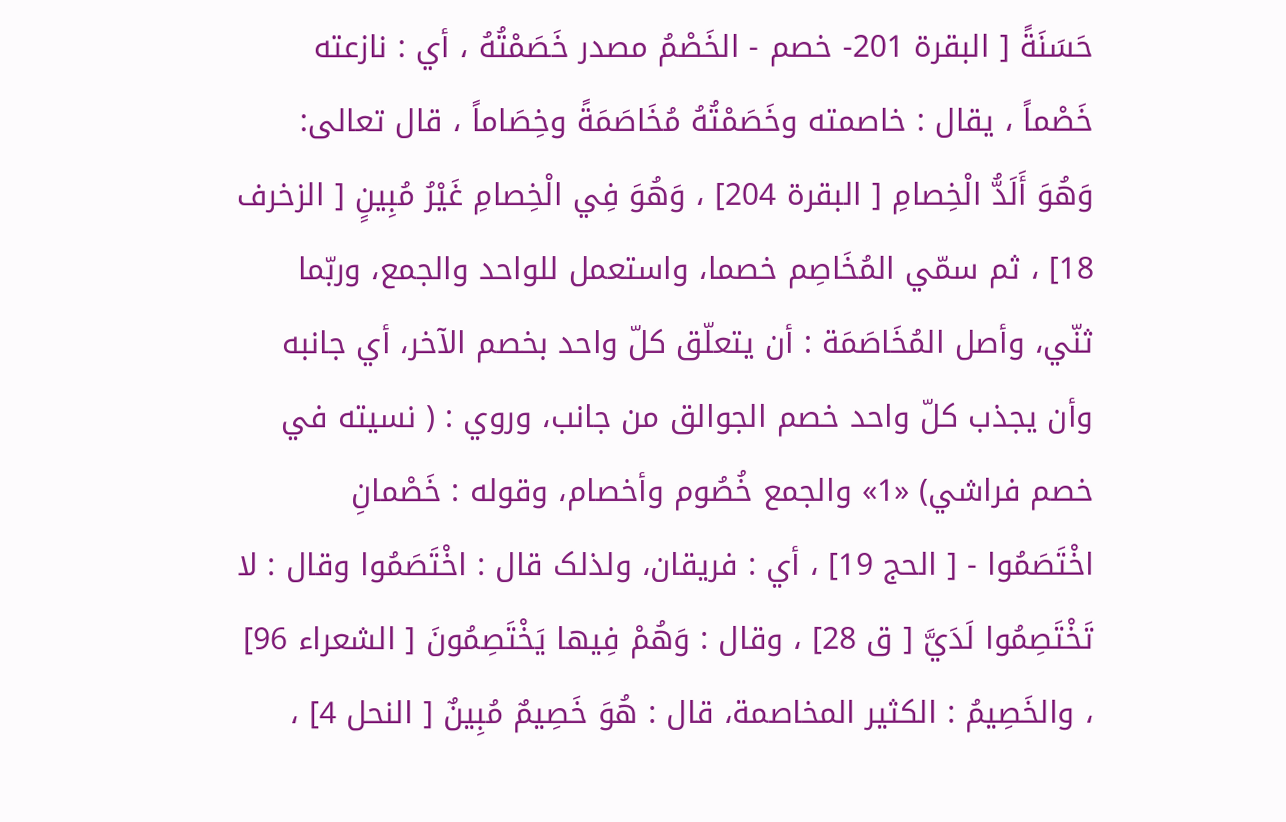حَسَنَةً [ البقرة 201- خصم - الخَصْمُ مصدر خَصَمْتُهُ ، أي : نازعته خَصْماً ، يقال : خاصمته وخَصَمْتُهُ مُخَاصَمَةً وخِصَاماً ، قال تعالی: وَهُوَ أَلَدُّ الْخِصامِ [ البقرة 204] ، وَهُوَ فِي الْخِصامِ غَيْرُ مُبِينٍ [ الزخرف 18] ، ثم سمّي المُخَاصِم خصما، واستعمل للواحد والجمع، وربّما ثنّي، وأصل المُخَاصَمَة : أن يتعلّق كلّ واحد بخصم الآخر، أي جانبه وأن يجذب کلّ واحد خصم الجوالق من جانب، وروي : ( نسیته في خصم فراشي) «1» والجمع خُصُوم وأخصام، وقوله : خَصْمانِ اخْتَصَمُوا - [ الحج 19] ، أي : فریقان، ولذلک قال : اخْتَصَمُوا وقال : لا تَخْتَصِمُوا لَدَيَّ [ ق 28] ، وقال : وَهُمْ فِيها يَخْتَصِمُونَ [ الشعراء 96] ، والخَصِيمُ : الكثير المخاصمة، قال : هُوَ خَصِيمٌ مُبِينٌ [ النحل 4] ،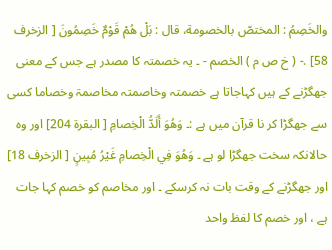والخَصِمُ : المختصّ بالخصومة، قال : بَلْ هُمْ قَوْمٌ خَصِمُونَ [ الزخرف 58] .- ( خ ص م ) الخصم - ۔ یہ خصمتہ کا مصدر ہے جس کے معنی جھگڑنے کے ہیں کہاجاتا ہے خصمتہ وخاصمتہ مخاصمۃ وخصاما کسی سے جھگڑا کر نا قرآن میں ہے :۔ وَهُوَ أَلَدُّ الْخِصامِ [ البقرة 204] اور وہ حالانکہ سخت جھگڑا لو ہے ۔ وَهُوَ فِي الْخِصامِ غَيْرُ مُبِينٍ [ الزخرف 18] اور جھگڑنے کے وقت بات نہ کرسکے ۔ اور مخاصم کو خصم کہا جات ہے ، اور خصم کا لفظ واحد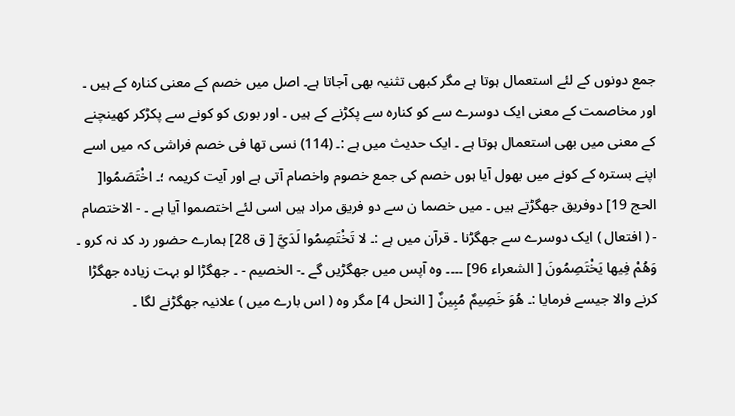جمع دونوں کے لئے استعمال ہوتا ہے مگر کبھی تثنیہ بھی آجاتا ہے۔ اصل میں خصم کے معنی کنارہ کے ہیں ۔ اور مخاصمت کے معنی ایک دوسرے سے کو کنارہ سے پکڑنے کے ہیں ۔ اور بوری کو کونے سے پکڑکر کھینچنے کے معنی میں بھی استعمال ہوتا ہے ۔ ایک حدیث میں ہے :۔ (114) نسی تھا فی خصم فراشی کہ میں اسے اپنے بسترہ کے کونے میں بھول آیا ہوں خصم کی جمع خصوم واخصام آتی ہے اور آیت کریمہ ؛۔ اخْتَصَمُوا[ الحج 19] دوفریق جھگڑتے ہیں ۔ میں خصما ن سے دو فریق مراد ہیں اسی لئے اختصموا آیا ہے ۔ - الاختصام - ( افتعال ) ایک دوسرے سے جھگڑنا ۔ قرآن میں ہے :۔ لا تَخْتَصِمُوا لَدَيَّ [ ق 28] ہمارے حضور رد کد نہ کرو ۔ وَهُمْ فِيها يَخْتَصِمُونَ [ الشعراء 96] ۔۔۔۔ وہ آپس میں جھگڑیں گے ۔- الخصیم - ۔ جھگڑا لو بہت زیادہ جھگڑا کرنے والا جیسے فرمایا :۔ هُوَ خَصِيمٌ مُبِينٌ [ النحل 4] مگر وہ ( اس بارے میں ) علانیہ جھگڑنے لگا ۔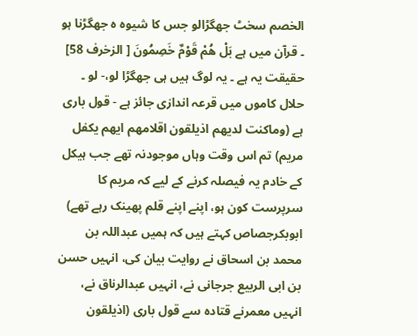الخصم سخٹ جھگڑالو جس کا شیوہ ہ جھگڑنا ہو ۔ قرآن میں ہے بَلْ هُمْ قَوْمٌ خَصِمُونَ [ الزخرف 58] حقیقت یہ ہے ۔ یہ لوگ ہیں ہی جھگڑا لو،- لو ۔
حلال کاموں میں قرعہ اندازی جائز ہے - قول باری ہے (وماکنت لدیھم اذیلقون اقلامھم ایھم یکفل مریم) تم اس وقت وہاں موجودنہ تھے جب ہیکل کے خادم یہ فیصلہ کرنے کے لیے کہ مریم کا سرپرست کون ہو، اپنے اپنے قلم پھینک رہے تھے) ابوبکرجصاص کہتے ہیں کہ ہمیں عبداللہ بن محمد بن اسحاق نے روایت بیان کی، انہیں حسن بن ابی الربیع جرجانی نے، انہیں عبدالرناق نے، انہیں معمرنے قتادہ سے قول باری (اذیلقون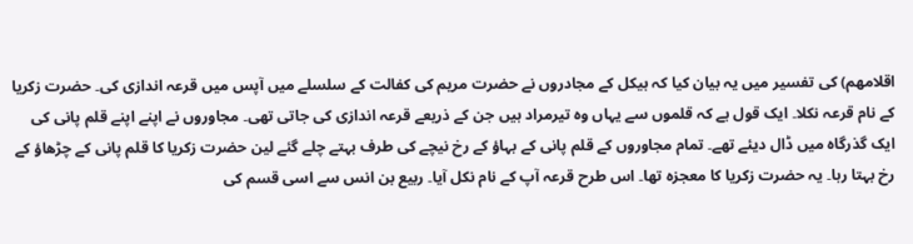اقلامھم) کی تفسیر میں یہ بیان کیا کہ ہیکل کے مجادروں نے حضرت مریم کی کفالت کے سلسلے میں آپس میں قرعہ اندازی کی۔ حضرت زکریا کے نام قرعہ نکلا۔ ایک قول ہے کہ قلموں سے یہاں وہ تیرمراد ہیں جن کے ذریعے قرعہ اندازی کی جاتی تھی۔ مجاوروں نے اپنے اپنے قلم پانی کی ایک گذرگاہ میں ڈال دیئے تھے۔ تمام مجاوروں کے قلم پانی کے بہاؤ کے رخ نیچے کی طرف بہتے چلے گئے لین حضرت زکریا کا قلم پانی کے چڑھاؤ کے رخ بہتا رہا۔ یہ حضرت زکریا کا معجزہ تھا۔ اس طرح قرعہ آپ کے نام نکل آیا۔ ربیع بن انس سے اسی قسم کی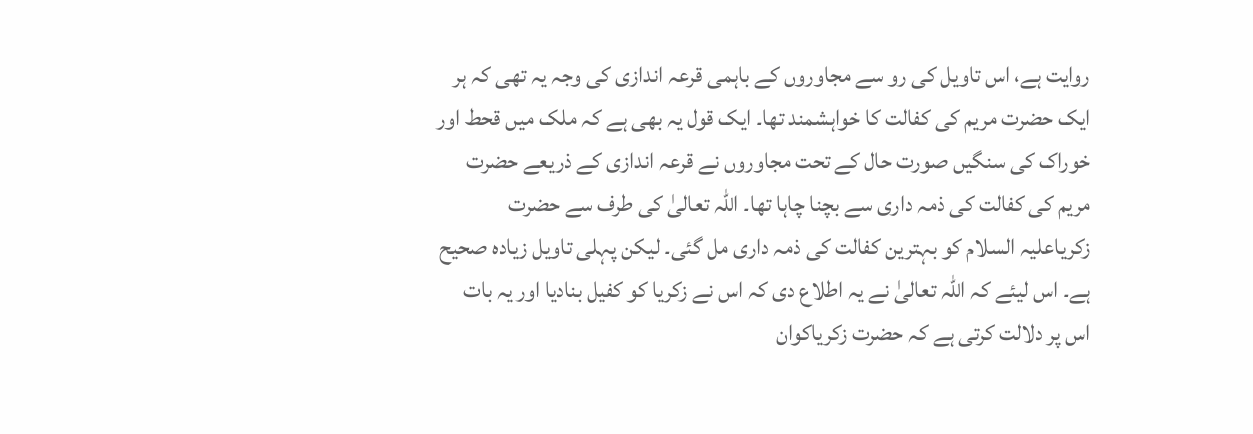روایت ہے، اس تاویل کی رو سے مجاوروں کے باہمی قرعہ اندازی کی وجہ یہ تھی کہ ہر ایک حضرت مریم کی کفالت کا خواہشمند تھا۔ ایک قول یہ بھی ہے کہ ملک میں قحط اور خوراک کی سنگیں صورت حال کے تحت مجاوروں نے قرعہ اندازی کے ذریعے حضرت مریم کی کفالت کی ذمہ داری سے بچنا چاہا تھا۔ اللہ تعالیٰ کی طرف سے حضرت زکریاعلیہ السلام کو بہترین کفالت کی ذمہ داری مل گئی۔ لیکن پہلی تاویل زیادہ صحیح ہے۔ اس لیئے کہ اللہ تعالیٰ نے یہ اطلاع دی کہ اس نے زکریا کو کفیل بنادیا اور یہ بات اس پر دلالت کرتی ہے کہ حضرت زکریاکوان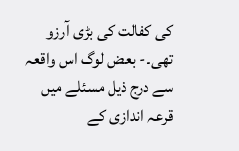کی کفالت کی بڑی آرزو تھی۔- بعض لوگ اس واقعہ سے درج ذیل مسئلے میں قرعہ اندازی کے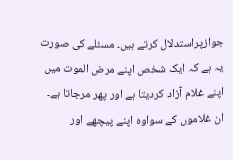جوازپراستدلال کرتے ہیں۔ مسئلے کی صورت یہ ہے کہ ایک شخص اپنے مرض الموت میں اپنے غلام آزاد کردیتا ہے اور پھر مرجاتا ہے۔ ان غلاموں کے سواوہ اپنے پیچھے اور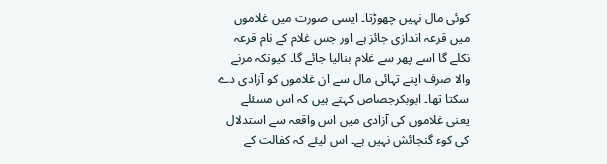کوئی مال نہیں چھوڑتا۔ ایسی صورت میں غلاموں میں قرعہ اندازی جائز ہے اور جس غلام کے نام قرعہ نکلے گا اسے پھر سے غلام بنالیا جائے گا۔ کیونکہ مرنے والا صرف اپنے تہائی مال سے ان غلاموں کو آزادی دے سکتا تھا۔ ابوبکرجصاص کہتے ہیں کہ اس مسئلے یعنی غلاموں کی آزادی میں اس واقعہ سے استدلال کی کوء گنجائش نہیں ہے۔ اس لیئے کہ کفالت کے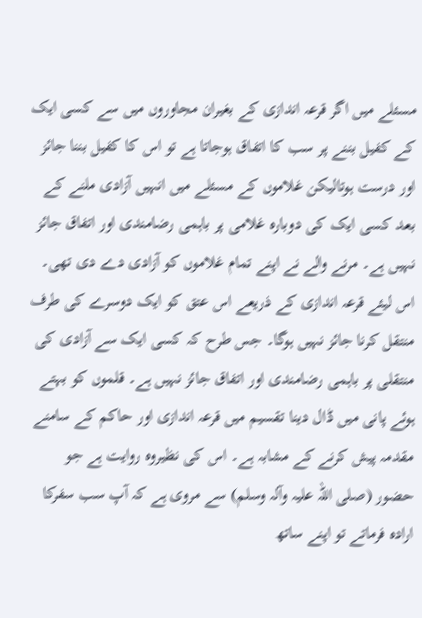مسئلے میں اگر قرعہ اندازی کے بغیران مجاوروں میں سے کسی ایک کے کفیل بننے پر سب کا اتفاق ہوجاتا ہے تو اس کا کفیل بننا جائز اور درست ہوتالیکن غلاموں کے مسئلے میں انہیں آزادی ملنے کے بعد کسی ایک کی دوبارہ غلامی پر باہمی رضامندی اور اتفاق جائز نہیں ہے۔ مرنے والے نے اپنے تمام غلاموں کو آزادی دے دی تھی۔ اس لیئے قرعہ اندازی کے ذریعے اس عتق کو ایک دوسرے کی طرف منتقل کرنا جائز نہیں ہوگا۔ جس طرح کہ کسی ایک سے آزادی کی منتقلی پر باہمی رضامندی اور اتفاق جائز نہیں ہے۔ قلموں کو بہتے ہوئے پانی میں ڈال دینا تقسیم میں قرعہ اندازی اور حاکم کے سامنے مقدمہ پیش کرنے کے مشابہ ہے۔ اس کی نظیروہ روایت ہے جو حضور (صلی اللہ علیہ وآلہ وسلم) سے مروی ہے کہ آپ سب سفرکا ارادہ فرماتے تو اپنے ساتھ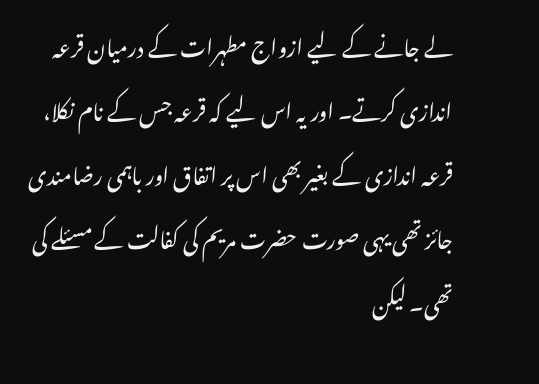لے جانے کے لیے ازواج مطہرات کے درمیان قرعہ اندازی کرتے۔ اور یہ اس لیے کہ قرعہ جس کے نام نکلا، قرعہ اندازی کے بغیر بھی اس پر اتفاق اور باہمی رضامندی جائز تھی یہی صورت حضرت مریم کی کفالت کے مسئلے کی تھی۔ لیکن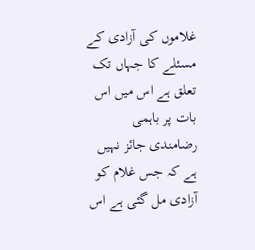غلاموں کی آزادی کے مسئلے کا جہاں تک تعلق ہے اس میں اس بات پر باہمی رضامندی جائز نہیں ہے کہ جس غلام کو آزادی مل گئی ہے اس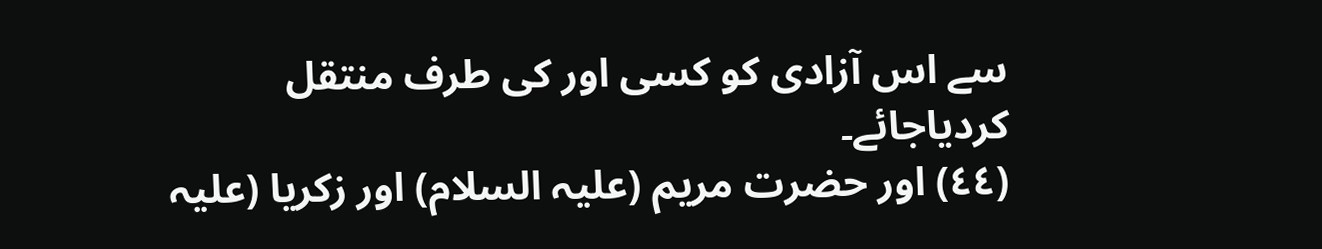سے اس آزادی کو کسی اور کی طرف منتقل کردیاجائے۔
(٤٤) اور حضرت مریم (علیہ السلام) اور زکریا (علیہ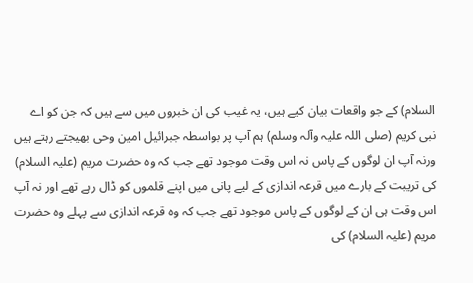السلام) کے جو واقعات بیان کیے ہیں، یہ غیب کی ان خبروں میں سے ہیں کہ جن کو اے نبی کریم (صلی اللہ علیہ وآلہ وسلم) ہم آپ پر بواسطہ جبرائیل امین وحی بھیجتے رہتے ہیں ورنہ آپ ان لوگوں کے پاس نہ اس وقت موجود تھے جب کہ وہ حضرت مریم (علیہ السلام) کی تریبت کے بارے میں قرعہ اندازی کے لیے پانی میں اپنے قلموں کو ڈال رہے تھے اور نہ آپ اس وقت ہی ان کے لوگوں کے پاس موجود تھے جب کہ وہ قرعہ اندازی سے پہلے وہ حضرت مریم (علیہ السلام) کی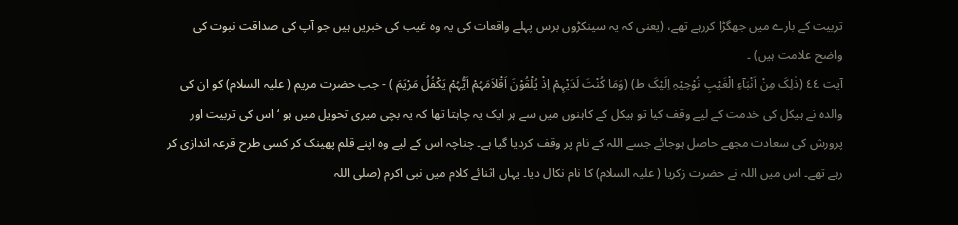تربیت کے بارے میں جھگڑا کررہے تھے، (یعنی کہ یہ سینکڑوں برس پہلے واقعات کی یہ وہ غیب کی خبریں ہیں جو آپ کی صداقت نبوت کی واضح علامت ہیں) ۔
آیت ٤٤ (ذٰلِکَ مِنْ اَنْبَآءِ الْغَیْبِ نُوْحِیْہِ اِلَیْکَ ط) (وَمَا کُنْتَ لَدَیْہِمْ اِذْ یُلْقُوْنَ اَقْلاَمَہُمْ اَیُّہُمْ یَکْفُلُ مَرْیَمَ ) - جب حضرت مریم ( علیہ السلام) کو ان کی والدہ نے ہیکل کی خدمت کے لیے وقف کیا تو ہیکل کے کاہنوں میں سے ہر ایک یہ چاہتا تھا کہ یہ بچی میری تحویل میں ہو ‘ اس کی تربیت اور پرورش کی سعادت مجھے حاصل ہوجائے جسے اللہ کے نام پر وقف کردیا گیا ہے۔ چناچہ اس کے لیے وہ اپنے قلم پھینک کر کسی طرح قرعہ اندازی کر رہے تھے۔ اس میں اللہ نے حضرت زکریا ( علیہ السلام) کا نام نکال دیا۔ یہاں اثنائے کلام میں نبی اکرم (صلی اللہ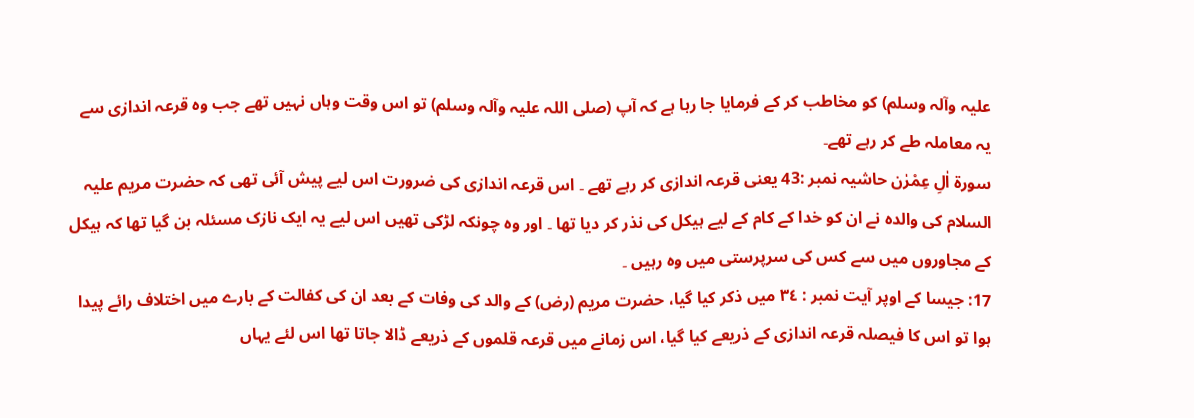علیہ وآلہ وسلم) کو مخاطب کر کے فرمایا جا رہا ہے کہ آپ (صلی اللہ علیہ وآلہ وسلم) تو اس وقت وہاں نہیں تھے جب وہ قرعہ اندازی سے یہ معاملہ طے کر رہے تھے۔
سورة اٰلِ عِمْرٰن حاشیہ نمبر :43 یعنی قرعہ اندازی کر رہے تھے ۔ اس قرعہ اندازی کی ضرورت اس لیے پیش آئی تھی کہ حضرت مریم علیہ السلام کی والدہ نے ان کو خدا کے کام کے لیے ہیکل کی نذر کر دیا تھا ۔ اور وہ چونکہ لڑکی تھیں اس لیے یہ ایک نازک مسئلہ بن گیا تھا کہ ہیکل کے مجاوروں میں سے کس کی سرپرستی میں وہ رہیں ۔
17: جیسا کے اوپر آیت نمبر : ٣٤ میں ذکر کیا گیا، حضرت مریم (رض) کے والد کی وفات کے بعد ان کی کفالت کے بارے میں اختلاف رائے پیدا ہوا تو اس کا فیصلہ قرعہ اندازی کے ذریعے کیا گیا، اس زمانے میں قرعہ قلموں کے ذریعے ڈالا جاتا تھا اس لئے یہاں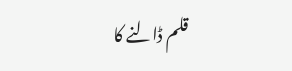قلم ڈالنے کا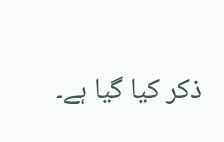ذکر کیا گیا ہے۔